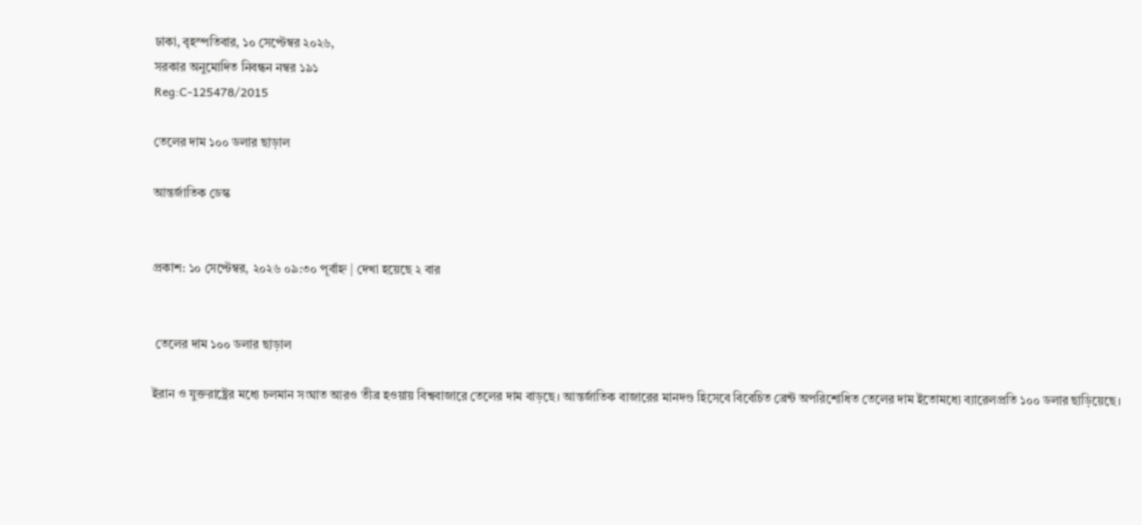ঢাকা, বৃহস্পতিবার, ১০ সেপ্টেম্বর ২০২৬,
সরকার অনুমোদিত নিবন্ধন নম্বর ১৯১
Reg:C-125478/2015

তেলের দাম ১০০ ডলার ছাড়াল

আন্তর্জাতিক ডেস্ক


প্রকাশ: ১০ সেপ্টেম্বর, ২০২৬ ০৯:৩০ পূর্বাহ্ন | দেখা হয়েছে ২ বার


 তেলের দাম ১০০ ডলার ছাড়াল

ইরান ও যুক্তরাষ্ট্রের মধ্যে চলমান সংঘাত আরও তীব্র হওয়ায় বিশ্ববাজারে তেলের দাম বাড়ছে। আন্তর্জাতিক বাজারের মানদণ্ড হিসেবে বিবেচিত ব্রেন্ট অপরিশোধিত তেলের দাম ইতোমধ্যে ব্যারেলপ্রতি ১০০ ডলার ছাড়িয়েছে।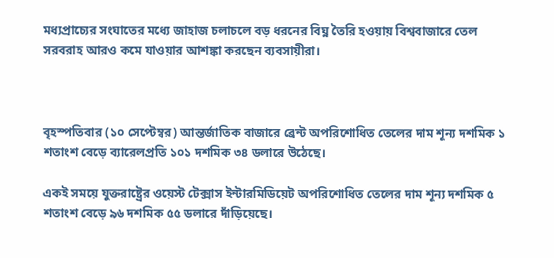মধ্যপ্রাচ্যের সংঘাতের মধ্যে জাহাজ চলাচলে বড় ধরনের বিঘ্ন তৈরি হওয়ায় বিশ্ববাজারে তেল সরবরাহ আরও কমে যাওয়ার আশঙ্কা করছেন ব্যবসায়ীরা।



বৃহস্পতিবার (১০ সেপ্টেম্বর) আন্তর্জাতিক বাজারে ব্রেন্ট অপরিশোধিত তেলের দাম শূন্য দশমিক ১ শতাংশ বেড়ে ব্যারেলপ্রতি ১০১ দশমিক ৩৪ ডলারে উঠেছে।

একই সময়ে যুক্তরাষ্ট্রের ওয়েস্ট টেক্সাস ইন্টারমিডিয়েট অপরিশোধিত তেলের দাম শূন্য দশমিক ৫ শতাংশ বেড়ে ৯৬ দশমিক ৫৫ ডলারে দাঁড়িয়েছে।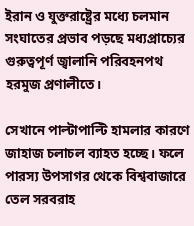ইরান ও যুক্তরাষ্ট্রের মধ্যে চলমান সংঘাতের প্রভাব পড়ছে মধ্যপ্রাচ্যের গুরুত্বপূর্ণ জ্বালানি পরিবহনপথ হরমুজ প্রণালীতে।

সেখানে পাল্টাপাল্টি হামলার কারণে জাহাজ চলাচল ব্যাহত হচ্ছে। ফলে পারস্য উপসাগর থেকে বিশ্ববাজারে তেল সরবরাহ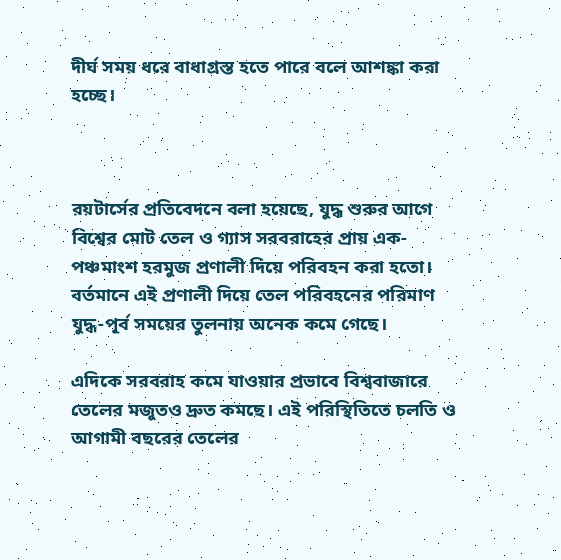দীর্ঘ সময় ধরে বাধাগ্রস্ত হতে পারে বলে আশঙ্কা করা হচ্ছে।



রয়টার্সের প্রতিবেদনে বলা হয়েছে, যুদ্ধ শুরুর আগে বিশ্বের মোট তেল ও গ্যাস সরবরাহের প্রায় এক-পঞ্চমাংশ হরমুজ প্রণালী দিয়ে পরিবহন করা হতো। বর্তমানে এই প্রণালী দিয়ে তেল পরিবহনের পরিমাণ যুদ্ধ-পূর্ব সময়ের তুলনায় অনেক কমে গেছে।

এদিকে সরবরাহ কমে যাওয়ার প্রভাবে বিশ্ববাজারে তেলের মজুতও দ্রুত কমছে। এই পরিস্থিতিতে চলতি ও আগামী বছরের তেলের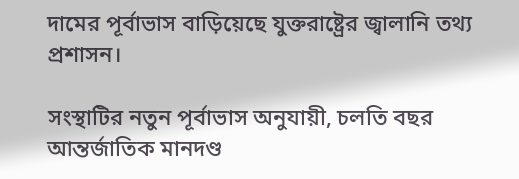দামের পূর্বাভাস বাড়িয়েছে যুক্তরাষ্ট্রের জ্বালানি তথ্য প্রশাসন।

সংস্থাটির নতুন পূর্বাভাস অনুযায়ী, চলতি বছর আন্তর্জাতিক মানদণ্ড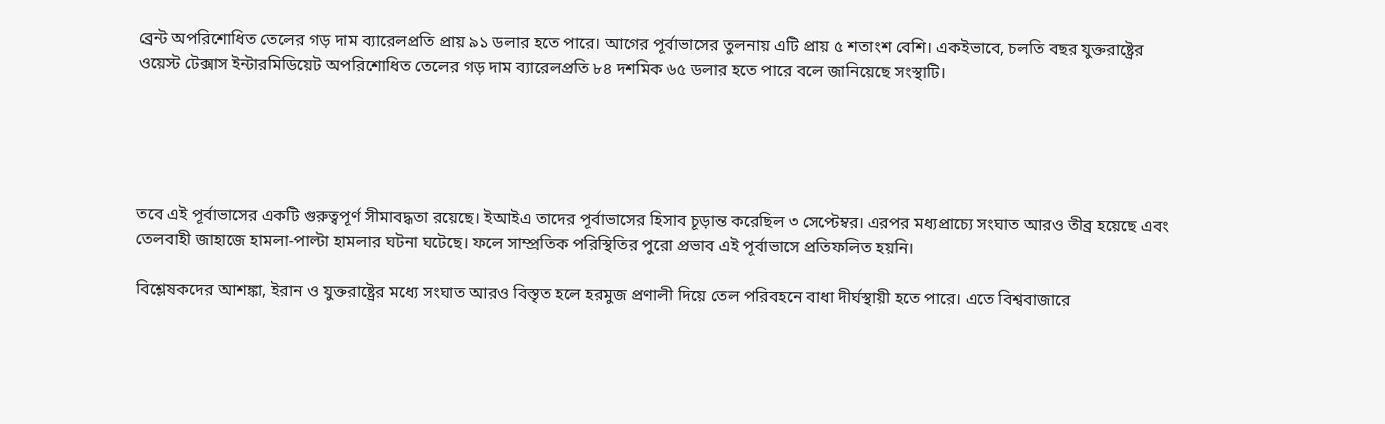ব্রেন্ট অপরিশোধিত তেলের গড় দাম ব্যারেলপ্রতি প্রায় ৯১ ডলার হতে পারে। আগের পূর্বাভাসের তুলনায় এটি প্রায় ৫ শতাংশ বেশি। একইভাবে, চলতি বছর যুক্তরাষ্ট্রের ওয়েস্ট টেক্সাস ইন্টারমিডিয়েট অপরিশোধিত তেলের গড় দাম ব্যারেলপ্রতি ৮৪ দশমিক ৬৫ ডলার হতে পারে বলে জানিয়েছে সংস্থাটি।





তবে এই পূর্বাভাসের একটি গুরুত্বপূর্ণ সীমাবদ্ধতা রয়েছে। ইআইএ তাদের পূর্বাভাসের হিসাব চূড়ান্ত করেছিল ৩ সেপ্টেম্বর। এরপর মধ্যপ্রাচ্যে সংঘাত আরও তীব্র হয়েছে এবং তেলবাহী জাহাজে হামলা-পাল্টা হামলার ঘটনা ঘটেছে। ফলে সাম্প্রতিক পরিস্থিতির পুরো প্রভাব এই পূর্বাভাসে প্রতিফলিত হয়নি।

বিশ্লেষকদের আশঙ্কা, ইরান ও যুক্তরাষ্ট্রের মধ্যে সংঘাত আরও বিস্তৃত হলে হরমুজ প্রণালী দিয়ে তেল পরিবহনে বাধা দীর্ঘস্থায়ী হতে পারে। এতে বিশ্ববাজারে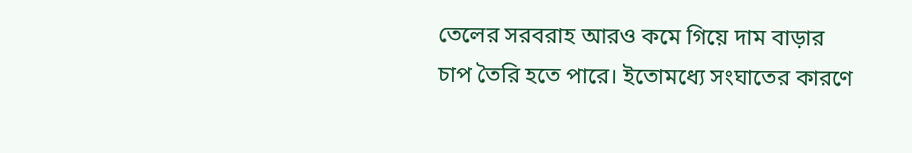তেলের সরবরাহ আরও কমে গিয়ে দাম বাড়ার চাপ তৈরি হতে পারে। ইতোমধ্যে সংঘাতের কারণে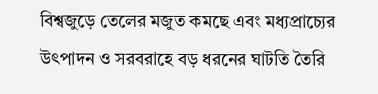বিশ্বজুড়ে তেলের মজুত কমছে এবং মধ্যপ্রাচ্যের উৎপাদন ও সরবরাহে বড় ধরনের ঘাটতি তৈরি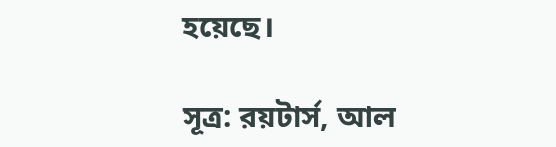হয়েছে।

সূত্র: রয়টার্স, আল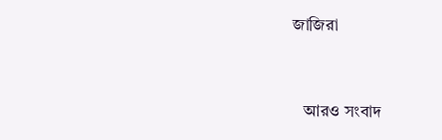জাজিরা


   আরও সংবাদ